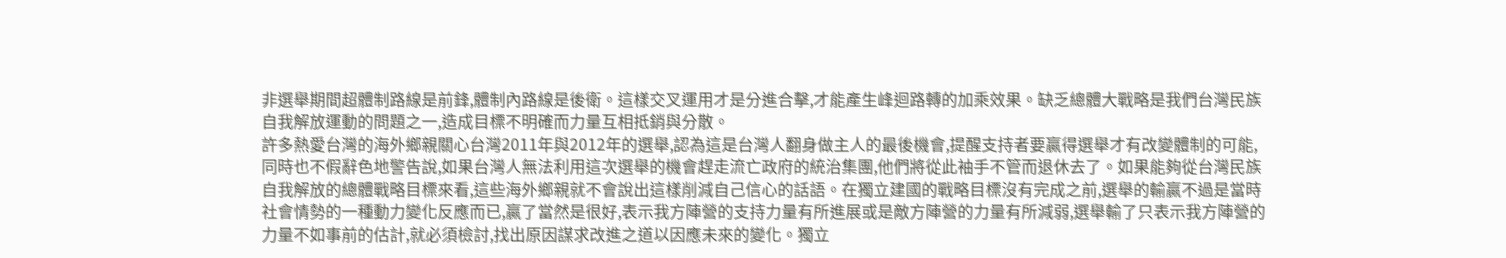非選舉期間超體制路線是前鋒,體制內路線是後衛。這樣交叉運用才是分進合擊,才能產生峰迴路轉的加乘效果。缺乏總體大戰略是我們台灣民族自我解放運動的問題之一,造成目標不明確而力量互相抵銷與分散。
許多熱愛台灣的海外鄉親關心台灣2011年與2012年的選舉,認為這是台灣人翻身做主人的最後機會,提醒支持者要贏得選舉才有改變體制的可能,同時也不假辭色地警告說,如果台灣人無法利用這次選舉的機會趕走流亡政府的統治集團,他們將從此袖手不管而退休去了。如果能夠從台灣民族自我解放的總體戰略目標來看,這些海外鄉親就不會說出這樣削減自己信心的話語。在獨立建國的戰略目標沒有完成之前,選舉的輸贏不過是當時社會情勢的一種動力變化反應而已,贏了當然是很好,表示我方陣營的支持力量有所進展或是敵方陣營的力量有所減弱,選舉輸了只表示我方陣營的力量不如事前的估計,就必須檢討,找出原因謀求改進之道以因應未來的變化。獨立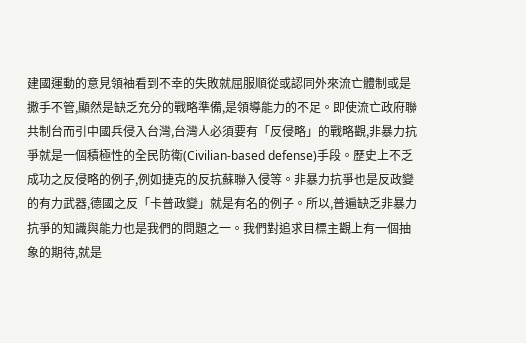建國運動的意見領袖看到不幸的失敗就屈服順從或認同外來流亡體制或是撒手不管,顯然是缺乏充分的戰略準備,是領導能力的不足。即使流亡政府聯共制台而引中國兵侵入台灣,台灣人必須要有「反侵略」的戰略觀,非暴力抗爭就是一個積極性的全民防衛(Civilian-based defense)手段。歷史上不乏成功之反侵略的例子,例如捷克的反抗蘇聯入侵等。非暴力抗爭也是反政變的有力武器,德國之反「卡普政變」就是有名的例子。所以,普遍缺乏非暴力抗爭的知識與能力也是我們的問題之一。我們對追求目標主觀上有一個抽象的期待,就是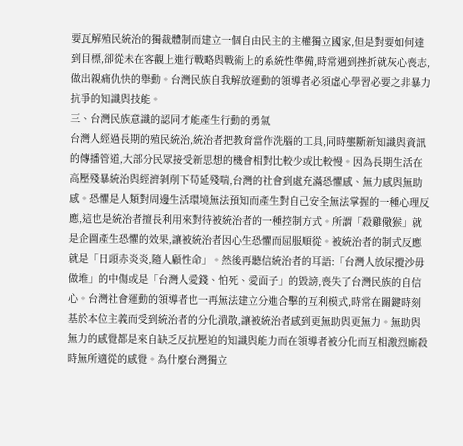要瓦解殖民統治的獨裁體制而建立一個自由民主的主權獨立國家,但是對要如何達到目標,卻從未在客觀上進行戰略與戰術上的系統性準備,時常遇到挫折就灰心喪志,做出親痛仇快的舉動。台灣民族自我解放運動的領導者必須虛心學習必要之非暴力抗爭的知識與技能。
三、台灣民族意識的認同才能產生行動的勇氣
台灣人經過長期的殖民統治,統治者把教育當作洗腦的工具,同時壟斷新知識與資訊的傳播管道,大部分民眾接受新思想的機會相對比較少或比較慢。因為長期生活在高壓殘暴統治與經濟剝削下苟延殘喘,台灣的社會到處充滿恐懼感、無力感與無助感。恐懼是人類對周邊生活環境無法預知而產生對自己安全無法掌握的一種心理反應,這也是統治者擅長利用來對待被統治者的一種控制方式。所謂「殺雞儆猴」就是企圖產生恐懼的效果,讓被統治者因心生恐懼而屈服順從。被統治者的制式反應就是「日頭赤炎炎,隨人顧性命」。然後再聽信統治者的耳語:「台灣人放尿攪沙毋做堆」的中傷或是「台灣人愛錢、怕死、愛面子」的毀謗,喪失了台灣民族的自信心。台灣社會運動的領導者也一再無法建立分進合擊的互利模式,時常在關鍵時刻基於本位主義而受到統治者的分化潰散,讓被統治者感到更無助與更無力。無助與無力的感覺都是來自缺乏反抗壓迫的知識與能力而在領導者被分化而互相激烈廝殺時無所適從的感覺。為什麼台灣獨立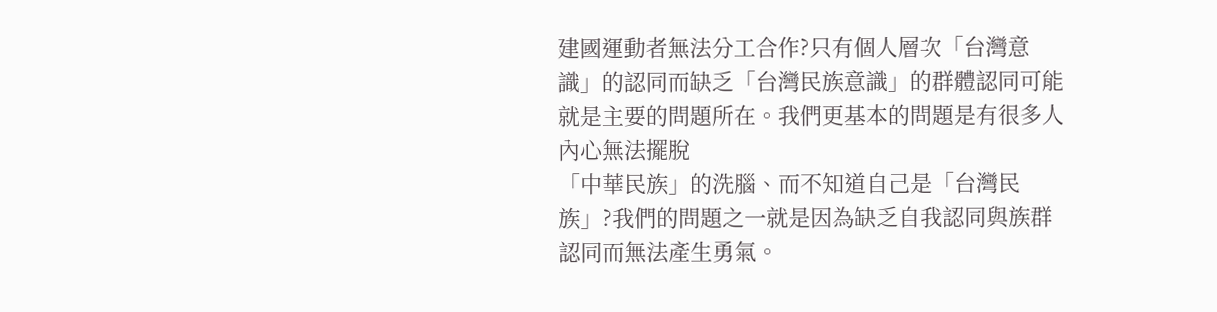建國運動者無法分工合作?只有個人層次「台灣意識」的認同而缺乏「台灣民族意識」的群體認同可能就是主要的問題所在。我們更基本的問題是有很多人內心無法擺脫
「中華民族」的洗腦、而不知道自己是「台灣民族」?我們的問題之一就是因為缺乏自我認同與族群認同而無法產生勇氣。